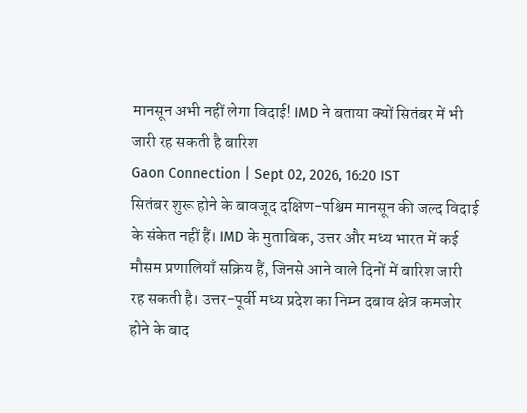मानसून अभी नहीं लेगा विदाई! IMD ने बताया क्यों सितंबर में भी जारी रह सकती है बारिश
Gaon Connection | Sept 02, 2026, 16:20 IST
सितंबर शुरू होने के बावजूद दक्षिण-पश्चिम मानसून की जल्द विदाई के संकेत नहीं हैं। IMD के मुताबिक, उत्तर और मध्य भारत में कई मौसम प्रणालियाँ सक्रिय हैं, जिनसे आने वाले दिनों में बारिश जारी रह सकती है। उत्तर-पूर्वी मध्य प्रदेश का निम्न दबाव क्षेत्र कमजोर होने के बाद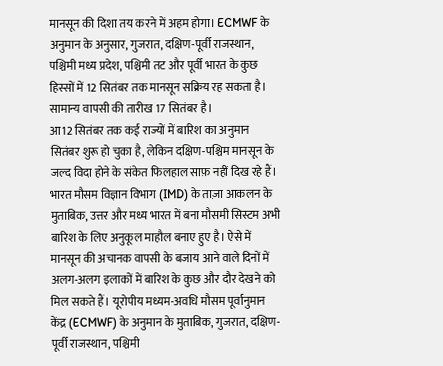मानसून की दिशा तय करने में अहम होगा। ECMWF के अनुमान के अनुसार, गुजरात, दक्षिण-पूर्वी राजस्थान, पश्चिमी मध्य प्रदेश, पश्चिमी तट और पूर्वी भारत के कुछ हिस्सों में 12 सितंबर तक मानसून सक्रिय रह सकता है। सामान्य वापसी की तारीख 17 सितंबर है।
आ12 सितंबर तक कई राज्यों में बारिश का अनुमान
सितंबर शुरू हो चुका है, लेकिन दक्षिण-पश्चिम मानसून के जल्द विदा होने के संकेत फिलहाल साफ़ नहीं दिख रहे हैं। भारत मौसम विज्ञान विभाग (IMD) के ताज़ा आकलन के मुताबिक, उत्तर और मध्य भारत में बना मौसमी सिस्टम अभी बारिश के लिए अनुकूल माहौल बनाए हुए है। ऐसे में मानसून की अचानक वापसी के बजाय आने वाले दिनों में अलग-अलग इलाकों में बारिश के कुछ और दौर देखने को मिल सकते हैं। यूरोपीय मध्यम-अवधि मौसम पूर्वानुमान केंद्र (ECMWF) के अनुमान के मुताबिक, गुजरात, दक्षिण-पूर्वी राजस्थान, पश्चिमी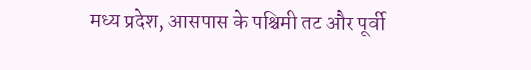मध्य प्रदेश, आसपास के पश्चिमी तट और पूर्वी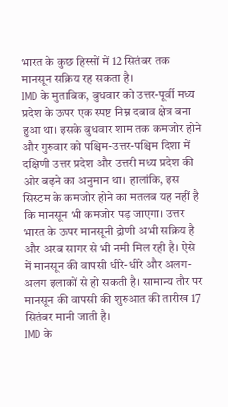भारत के कुछ हिस्सों में 12 सितंबर तक मानसून सक्रिय रह सकता है।
IMD के मुताबिक, बुधवार को उत्तर-पूर्वी मध्य प्रदेश के ऊपर एक स्पष्ट निम्न दबाव क्षेत्र बना हुआ था। इसके बुधवार शाम तक कमजोर होने और गुरुवार को पश्चिम-उत्तर-पश्चिम दिशा में दक्षिणी उत्तर प्रदेश और उत्तरी मध्य प्रदेश की ओर बढ़ने का अनुमान था। हालांकि, इस सिस्टम के कमजोर होने का मतलब यह नहीं है कि मानसून भी कमजोर पड़ जाएगा। उत्तर भारत के ऊपर मानसूनी द्रोणी अभी सक्रिय है और अरब सागर से भी नमी मिल रही है। ऐसे में मानसून की वापसी धीरे-धीरे और अलग-अलग इलाकों से हो सकती है। सामान्य तौर पर मानसून की वापसी की शुरुआत की तारीख 17 सितंबर मानी जाती है।
IMD के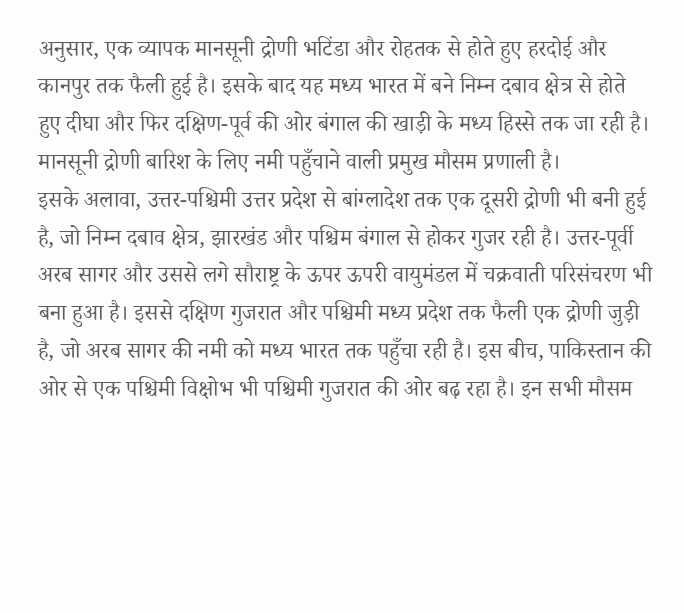अनुसार, एक व्यापक मानसूनी द्रोणी भटिंडा और रोहतक से होते हुए हरदोई और कानपुर तक फैली हुई है। इसके बाद यह मध्य भारत में बने निम्न दबाव क्षेत्र से होते हुए दीघा और फिर दक्षिण-पूर्व की ओर बंगाल की खाड़ी के मध्य हिस्से तक जा रही है। मानसूनी द्रोणी बारिश के लिए नमी पहुँचाने वाली प्रमुख मौसम प्रणाली है।
इसके अलावा, उत्तर-पश्चिमी उत्तर प्रदेश से बांग्लादेश तक एक दूसरी द्रोणी भी बनी हुई है, जो निम्न दबाव क्षेत्र, झारखंड और पश्चिम बंगाल से होकर गुजर रही है। उत्तर-पूर्वी अरब सागर और उससे लगे सौराष्ट्र के ऊपर ऊपरी वायुमंडल में चक्रवाती परिसंचरण भी बना हुआ है। इससे दक्षिण गुजरात और पश्चिमी मध्य प्रदेश तक फैली एक द्रोणी जुड़ी है, जो अरब सागर की नमी को मध्य भारत तक पहुँचा रही है। इस बीच, पाकिस्तान की ओर से एक पश्चिमी विक्षोभ भी पश्चिमी गुजरात की ओर बढ़ रहा है। इन सभी मौसम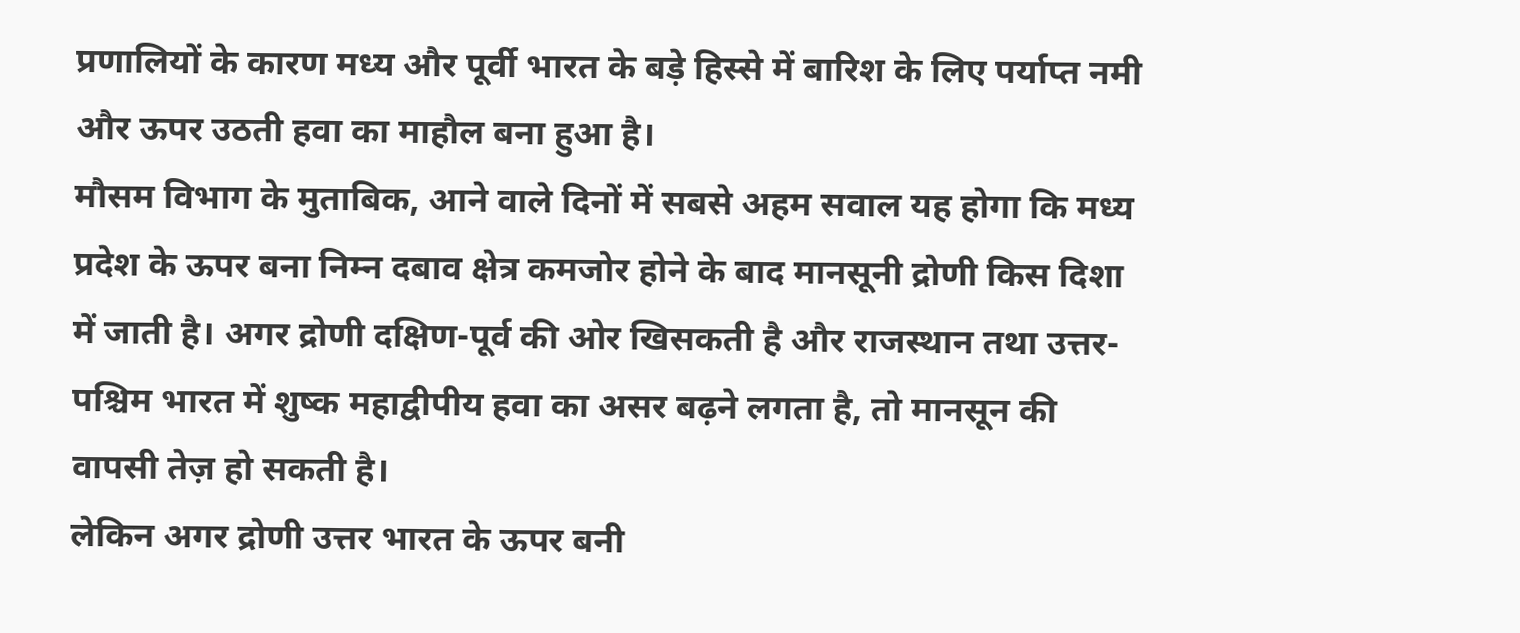प्रणालियों के कारण मध्य और पूर्वी भारत के बड़े हिस्से में बारिश के लिए पर्याप्त नमी और ऊपर उठती हवा का माहौल बना हुआ है।
मौसम विभाग के मुताबिक, आने वाले दिनों में सबसे अहम सवाल यह होगा कि मध्य प्रदेश के ऊपर बना निम्न दबाव क्षेत्र कमजोर होने के बाद मानसूनी द्रोणी किस दिशा में जाती है। अगर द्रोणी दक्षिण-पूर्व की ओर खिसकती है और राजस्थान तथा उत्तर-पश्चिम भारत में शुष्क महाद्वीपीय हवा का असर बढ़ने लगता है, तो मानसून की वापसी तेज़ हो सकती है।
लेकिन अगर द्रोणी उत्तर भारत के ऊपर बनी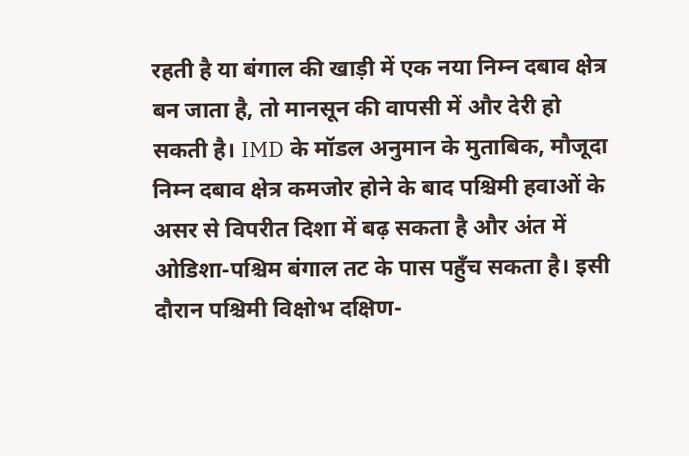रहती है या बंगाल की खाड़ी में एक नया निम्न दबाव क्षेत्र बन जाता है, तो मानसून की वापसी में और देरी हो सकती है। IMD के मॉडल अनुमान के मुताबिक, मौजूदा निम्न दबाव क्षेत्र कमजोर होने के बाद पश्चिमी हवाओं के असर से विपरीत दिशा में बढ़ सकता है और अंत में ओडिशा-पश्चिम बंगाल तट के पास पहुँच सकता है। इसी दौरान पश्चिमी विक्षोभ दक्षिण-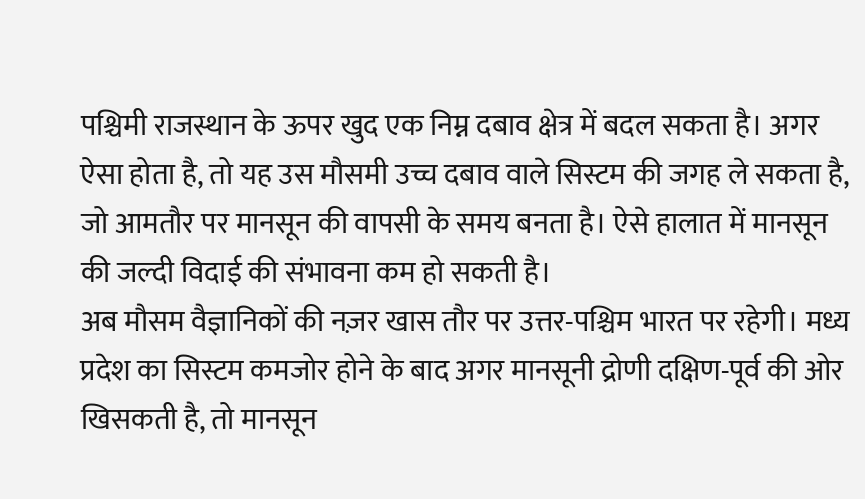पश्चिमी राजस्थान के ऊपर खुद एक निम्न दबाव क्षेत्र में बदल सकता है। अगर ऐसा होता है, तो यह उस मौसमी उच्च दबाव वाले सिस्टम की जगह ले सकता है, जो आमतौर पर मानसून की वापसी के समय बनता है। ऐसे हालात में मानसून की जल्दी विदाई की संभावना कम हो सकती है।
अब मौसम वैज्ञानिकों की नज़र खास तौर पर उत्तर-पश्चिम भारत पर रहेगी। मध्य प्रदेश का सिस्टम कमजोर होने के बाद अगर मानसूनी द्रोणी दक्षिण-पूर्व की ओर खिसकती है, तो मानसून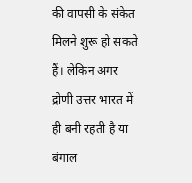की वापसी के संकेत मिलने शुरू हो सकते हैं। लेकिन अगर द्रोणी उत्तर भारत में ही बनी रहती है या बंगाल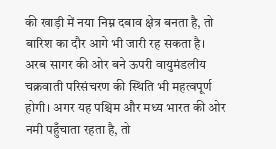की खाड़ी में नया निम्न दबाव क्षेत्र बनता है, तो बारिश का दौर आगे भी जारी रह सकता है।
अरब सागर की ओर बने ऊपरी वायुमंडलीय चक्रवाती परिसंचरण की स्थिति भी महत्वपूर्ण होगी। अगर यह पश्चिम और मध्य भारत की ओर नमी पहुँचाता रहता है, तो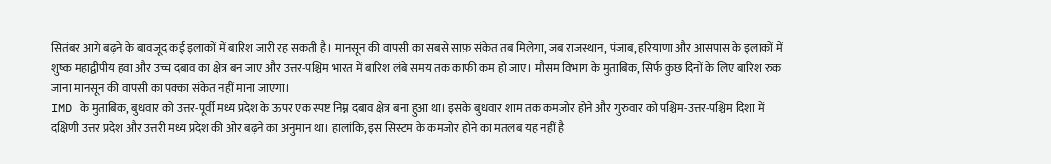सितंबर आगे बढ़ने के बावजूद कई इलाकों में बारिश जारी रह सकती है। मानसून की वापसी का सबसे साफ़ संकेत तब मिलेगा, जब राजस्थान, पंजाब, हरियाणा और आसपास के इलाकों में शुष्क महाद्वीपीय हवा और उच्च दबाव का क्षेत्र बन जाए और उत्तर-पश्चिम भारत में बारिश लंबे समय तक काफी कम हो जाए। मौसम विभाग के मुताबिक, सिर्फ कुछ दिनों के लिए बारिश रुक जाना मानसून की वापसी का पक्का संकेत नहीं माना जाएगा।
IMD के मुताबिक, बुधवार को उत्तर-पूर्वी मध्य प्रदेश के ऊपर एक स्पष्ट निम्न दबाव क्षेत्र बना हुआ था। इसके बुधवार शाम तक कमजोर होने और गुरुवार को पश्चिम-उत्तर-पश्चिम दिशा में दक्षिणी उत्तर प्रदेश और उत्तरी मध्य प्रदेश की ओर बढ़ने का अनुमान था। हालांकि, इस सिस्टम के कमजोर होने का मतलब यह नहीं है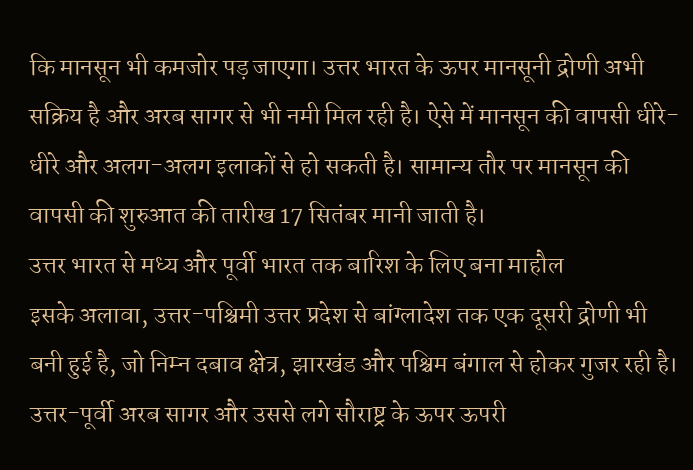कि मानसून भी कमजोर पड़ जाएगा। उत्तर भारत के ऊपर मानसूनी द्रोणी अभी सक्रिय है और अरब सागर से भी नमी मिल रही है। ऐसे में मानसून की वापसी धीरे-धीरे और अलग-अलग इलाकों से हो सकती है। सामान्य तौर पर मानसून की वापसी की शुरुआत की तारीख 17 सितंबर मानी जाती है।
उत्तर भारत से मध्य और पूर्वी भारत तक बारिश के लिए बना माहौल
इसके अलावा, उत्तर-पश्चिमी उत्तर प्रदेश से बांग्लादेश तक एक दूसरी द्रोणी भी बनी हुई है, जो निम्न दबाव क्षेत्र, झारखंड और पश्चिम बंगाल से होकर गुजर रही है। उत्तर-पूर्वी अरब सागर और उससे लगे सौराष्ट्र के ऊपर ऊपरी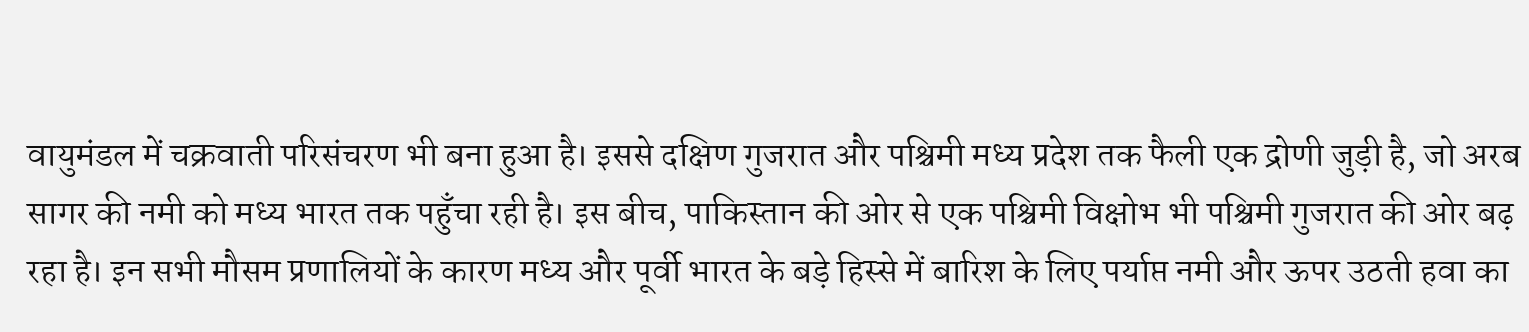वायुमंडल में चक्रवाती परिसंचरण भी बना हुआ है। इससे दक्षिण गुजरात और पश्चिमी मध्य प्रदेश तक फैली एक द्रोणी जुड़ी है, जो अरब सागर की नमी को मध्य भारत तक पहुँचा रही है। इस बीच, पाकिस्तान की ओर से एक पश्चिमी विक्षोभ भी पश्चिमी गुजरात की ओर बढ़ रहा है। इन सभी मौसम प्रणालियों के कारण मध्य और पूर्वी भारत के बड़े हिस्से में बारिश के लिए पर्याप्त नमी और ऊपर उठती हवा का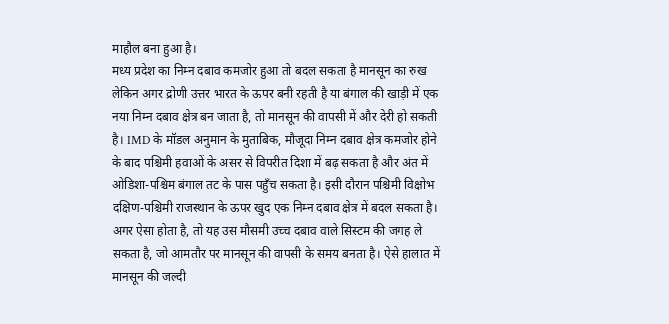माहौल बना हुआ है।
मध्य प्रदेश का निम्न दबाव कमजोर हुआ तो बदल सकता है मानसून का रुख
लेकिन अगर द्रोणी उत्तर भारत के ऊपर बनी रहती है या बंगाल की खाड़ी में एक नया निम्न दबाव क्षेत्र बन जाता है, तो मानसून की वापसी में और देरी हो सकती है। IMD के मॉडल अनुमान के मुताबिक, मौजूदा निम्न दबाव क्षेत्र कमजोर होने के बाद पश्चिमी हवाओं के असर से विपरीत दिशा में बढ़ सकता है और अंत में ओडिशा-पश्चिम बंगाल तट के पास पहुँच सकता है। इसी दौरान पश्चिमी विक्षोभ दक्षिण-पश्चिमी राजस्थान के ऊपर खुद एक निम्न दबाव क्षेत्र में बदल सकता है। अगर ऐसा होता है, तो यह उस मौसमी उच्च दबाव वाले सिस्टम की जगह ले सकता है, जो आमतौर पर मानसून की वापसी के समय बनता है। ऐसे हालात में मानसून की जल्दी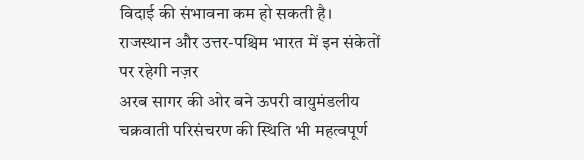विदाई की संभावना कम हो सकती है।
राजस्थान और उत्तर-पश्चिम भारत में इन संकेतों पर रहेगी नज़र
अरब सागर की ओर बने ऊपरी वायुमंडलीय चक्रवाती परिसंचरण की स्थिति भी महत्वपूर्ण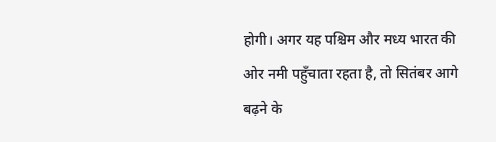होगी। अगर यह पश्चिम और मध्य भारत की ओर नमी पहुँचाता रहता है, तो सितंबर आगे बढ़ने के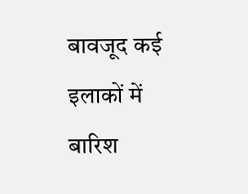बावजूद कई इलाकों में बारिश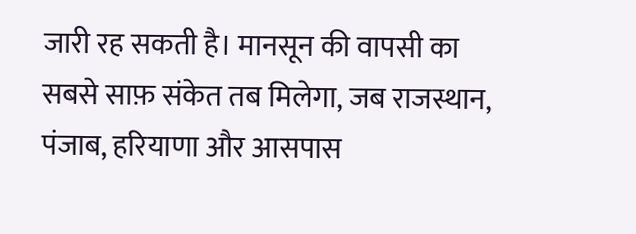जारी रह सकती है। मानसून की वापसी का सबसे साफ़ संकेत तब मिलेगा, जब राजस्थान, पंजाब, हरियाणा और आसपास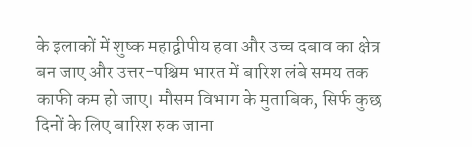के इलाकों में शुष्क महाद्वीपीय हवा और उच्च दबाव का क्षेत्र बन जाए और उत्तर-पश्चिम भारत में बारिश लंबे समय तक काफी कम हो जाए। मौसम विभाग के मुताबिक, सिर्फ कुछ दिनों के लिए बारिश रुक जाना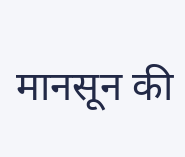मानसून की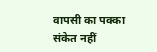वापसी का पक्का संकेत नहीं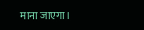माना जाएगा।